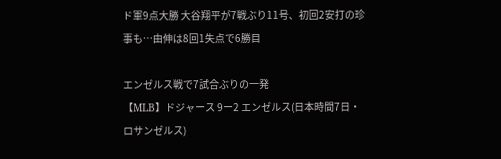ド軍9点大勝 大谷翔平が7戦ぶり11号、初回2安打の珍事も…由伸は8回1失点で6勝目

エンゼルス戦で7試合ぶりの一発
【MLB】ドジャース 9ー2 エンゼルス(日本時間7日・ロサンゼルス)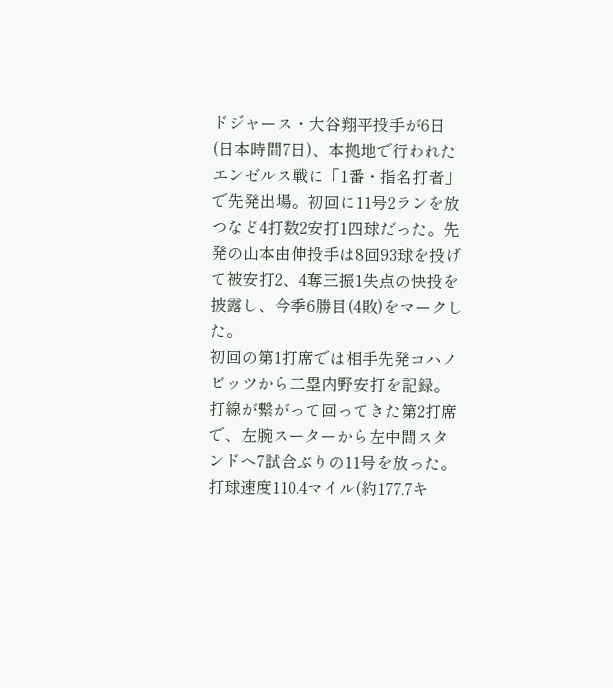ドジャース・大谷翔平投手が6日(日本時間7日)、本拠地で行われたエンゼルス戦に「1番・指名打者」で先発出場。初回に11号2ランを放つなど4打数2安打1四球だった。先発の山本由伸投手は8回93球を投げて被安打2、4奪三振1失点の快投を披露し、今季6勝目(4敗)をマークした。
初回の第1打席では相手先発コハノビッツから二塁内野安打を記録。打線が繋がって回ってきた第2打席で、左腕スーターから左中間スタンドへ7試合ぶりの11号を放った。
打球速度110.4マイル(約177.7キ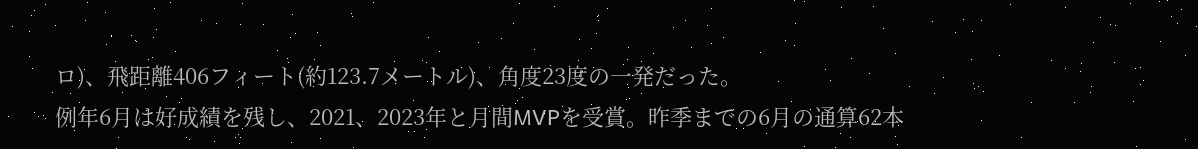ロ)、飛距離406フィート(約123.7メートル)、角度23度の一発だった。
例年6月は好成績を残し、2021、2023年と月間MVPを受賞。昨季までの6月の通算62本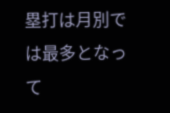塁打は月別では最多となって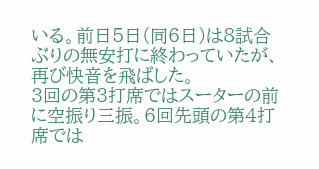いる。前日5日(同6日)は8試合ぶりの無安打に終わっていたが、再び快音を飛ばした。
3回の第3打席ではスーターの前に空振り三振。6回先頭の第4打席では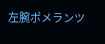左腕ポメランツ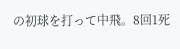の初球を打って中飛。8回1死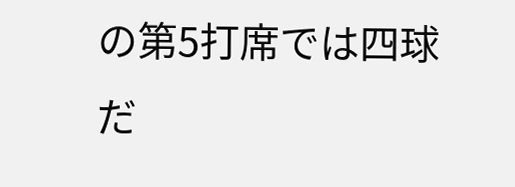の第5打席では四球だ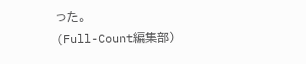った。
(Full-Count編集部)